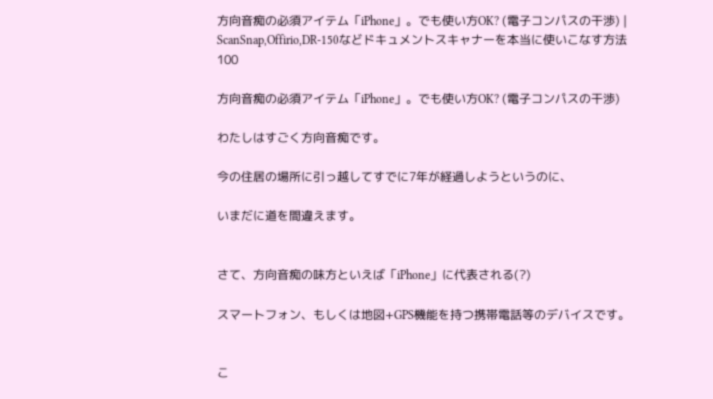方向音痴の必須アイテム「iPhone」。でも使い方OK? (電子コンパスの干渉) | ScanSnap,Offirio,DR-150などドキュメントスキャナーを本当に使いこなす方法100

方向音痴の必須アイテム「iPhone」。でも使い方OK? (電子コンパスの干渉)

わたしはすごく方向音痴です。

今の住居の場所に引っ越してすでに7年が経過しようというのに、

いまだに道を間違えます。


さて、方向音痴の味方といえば「iPhone」に代表される(?)

スマートフォン、もしくは地図+GPS機能を持つ携帯電話等のデバイスです。


こ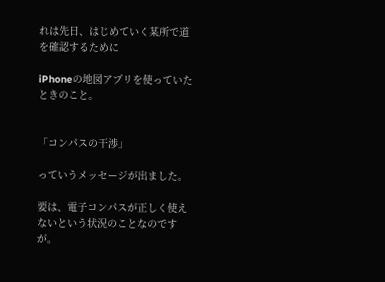れは先日、はじめていく某所で道を確認するために

iPhoneの地図アプリを使っていたときのこと。


「コンパスの干渉」

っていうメッセージが出ました。

要は、電子コンパスが正しく使えないという状況のことなのですが。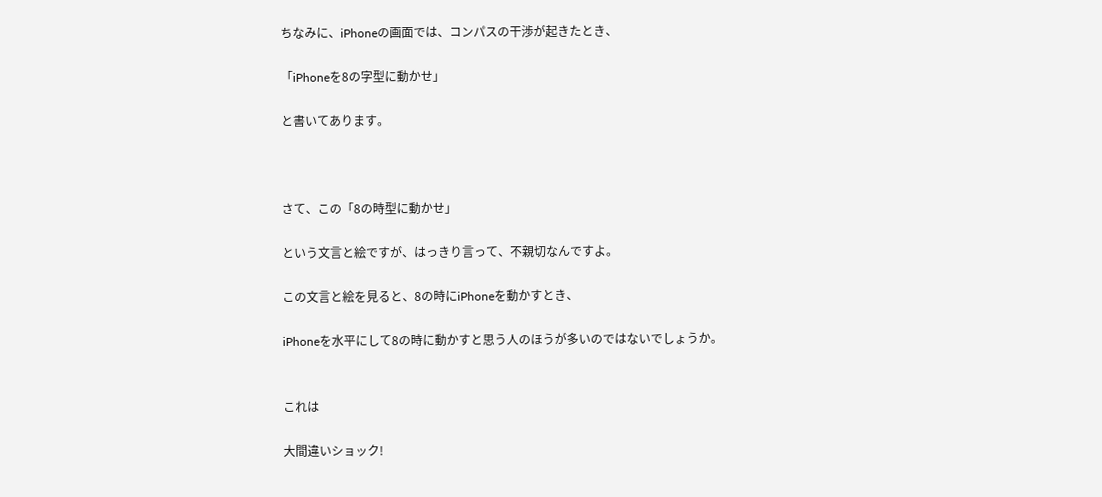ちなみに、iPhoneの画面では、コンパスの干渉が起きたとき、

「iPhoneを8の字型に動かせ」

と書いてあります。



さて、この「8の時型に動かせ」

という文言と絵ですが、はっきり言って、不親切なんですよ。

この文言と絵を見ると、8の時にiPhoneを動かすとき、

iPhoneを水平にして8の時に動かすと思う人のほうが多いのではないでしょうか。


これは

大間違いショック!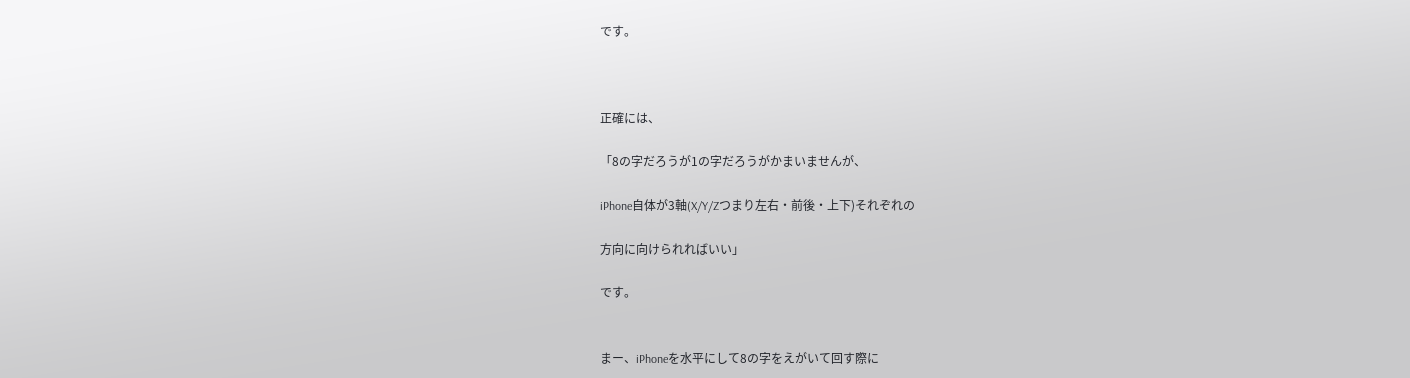です。



正確には、

「8の字だろうが1の字だろうがかまいませんが、

iPhone自体が3軸(X/Y/Zつまり左右・前後・上下)それぞれの

方向に向けられればいい」

です。


まー、iPhoneを水平にして8の字をえがいて回す際に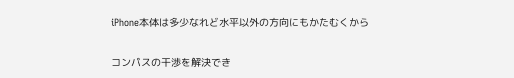iPhone本体は多少なれど水平以外の方向にもかたむくから

コンパスの干渉を解決でき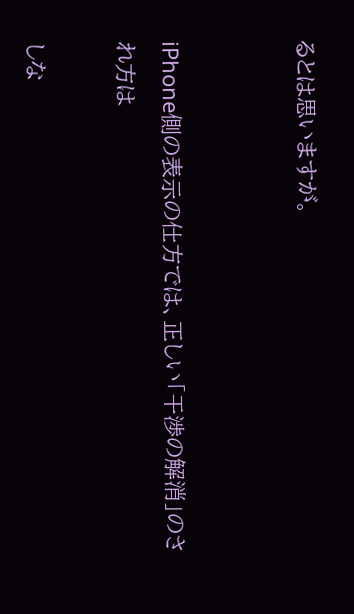るとは思いますが。


iPhone側の表示の仕方では、正しい「干渉の解消」のされ方は

しな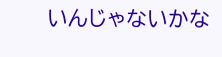いんじゃないかな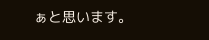ぁと思います。